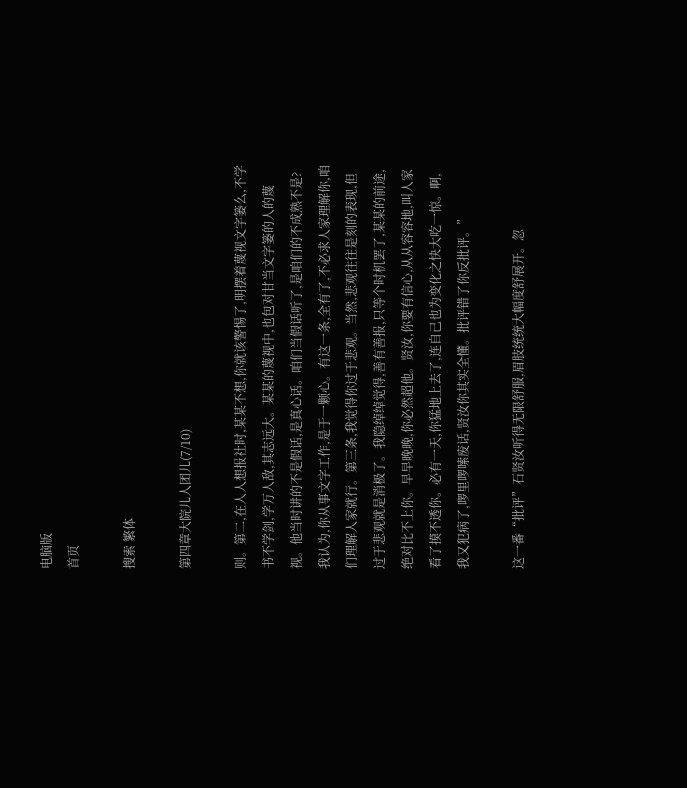电脑版
首页

搜索 繁体

第四章大院儿人团儿(7/10)

则。第二,在人人想报社时,某某不想,你就该警惕了,明摆着蔑视文字篓么,不学书不学剑,学万人敌,其志远大。某某的蔑视中,也包对甘当文字篓的人的蔑视。他当时讲的不是假话,是真心话。咱们当假话听了,是咱们的不成熟不是?我认为,你从事文字工作,是于一颗心。有这一条,全有了,不必求人家理解你,咱们理解人家就行。第三条,我觉得你过于悲观。当然,悲观往往是刻的表现,但过于悲观就是消极了。我隐绰绰觉得,善有善报,只等个时机罢了,某某的前途,绝对比不上你。早早晚晚,你必然超他。贤汝,你要有信心,从从容容地,叫人家看了摸不透你。必有一天,你猛地上去了,连自己也为变化之快大吃一惊。啊,我又犯病了,啰里啰嗦废话,贤汝你其实全懂。批评错了你反批评。”

这一番“批评”石贤汝听得无限舒服,眉肢统统大幅度舒展开。忽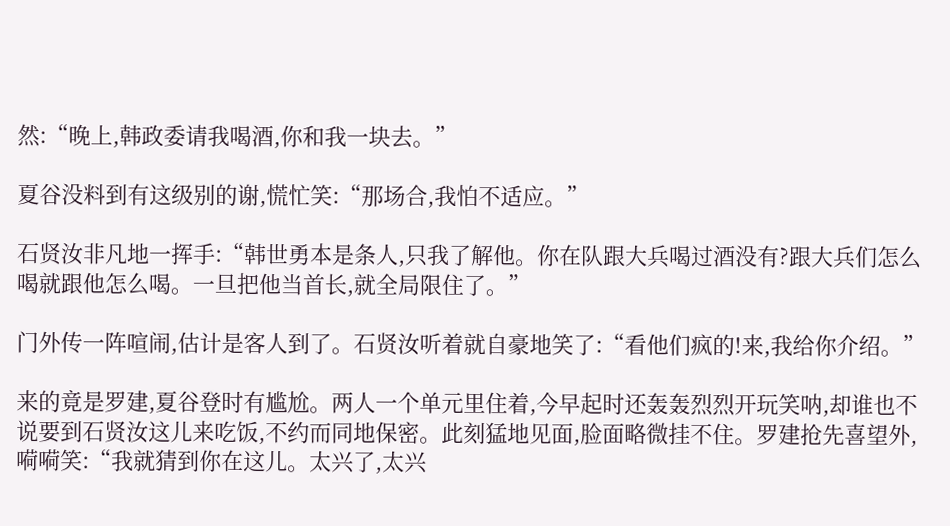然:“晚上,韩政委请我喝酒,你和我一块去。”

夏谷没料到有这级别的谢,慌忙笑:“那场合,我怕不适应。”

石贤汝非凡地一挥手:“韩世勇本是条人,只我了解他。你在队跟大兵喝过酒没有?跟大兵们怎么喝就跟他怎么喝。一旦把他当首长,就全局限住了。”

门外传一阵喧闹,估计是客人到了。石贤汝听着就自豪地笑了:“看他们疯的!来,我给你介绍。”

来的竟是罗建,夏谷登时有尴尬。两人一个单元里住着,今早起时还轰轰烈烈开玩笑呐,却谁也不说要到石贤汝这儿来吃饭,不约而同地保密。此刻猛地见面,脸面略微挂不住。罗建抢先喜望外,嗬嗬笑:“我就猜到你在这儿。太兴了,太兴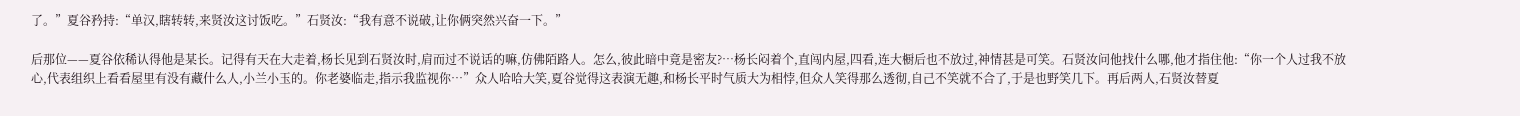了。”夏谷矜持:“单汉,瞎转转,来贤汝这讨饭吃。”石贤汝:“我有意不说破,让你俩突然兴奋一下。”

后那位——夏谷依稀认得他是某长。记得有天在大走着,杨长见到石贤汝时,肩而过不说话的嘛,仿佛陌路人。怎么,彼此暗中竟是密友?…杨长闷着个,直闯内屋,四看,连大橱后也不放过,神情甚是可笑。石贤汝问他找什么哪,他才指住他:“你一个人过我不放心,代表组织上看看屋里有没有藏什么人,小兰小玉的。你老婆临走,指示我监视你…”众人哈哈大笑,夏谷觉得这表演无趣,和杨长平时气质大为相悖,但众人笑得那么透彻,自己不笑就不合了,于是也野笑几下。再后两人,石贤汝替夏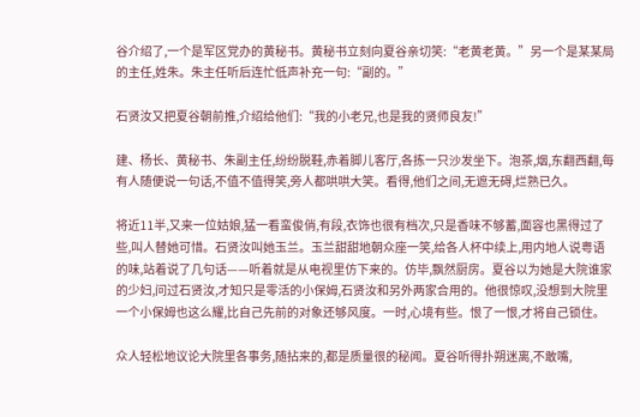谷介绍了,一个是军区党办的黄秘书。黄秘书立刻向夏谷亲切笑:“老黄老黄。”另一个是某某局的主任,姓朱。朱主任听后连忙低声补充一句:“副的。”

石贤汝又把夏谷朝前推,介绍给他们:“我的小老兄,也是我的贤师良友!”

建、杨长、黄秘书、朱副主任,纷纷脱鞋,赤着脚儿客厅,各拣一只沙发坐下。泡茶,烟,东翻西翻,每有人随便说一句话,不值不值得笑,旁人都哄哄大笑。看得,他们之间,无遮无碍,烂熟已久。

将近11半,又来一位姑娘,猛一看蛮俊俏,有段,衣饰也很有档次,只是香味不够蓄,面容也黑得过了些,叫人替她可惜。石贤汝叫她玉兰。玉兰甜甜地朝众座一笑,给各人杯中续上,用内地人说粤语的味,站着说了几句话——听着就是从电视里仿下来的。仿毕,飘然厨房。夏谷以为她是大院谁家的少妇,问过石贤汝,才知只是零活的小保姆,石贤汝和另外两家合用的。他很惊叹,没想到大院里一个小保姆也这么耀,比自己先前的对象还够风度。一时,心境有些。恨了一恨,才将自己锁住。

众人轻松地议论大院里各事务,随拈来的,都是质量很的秘闻。夏谷听得扑朔迷离,不敢嘴,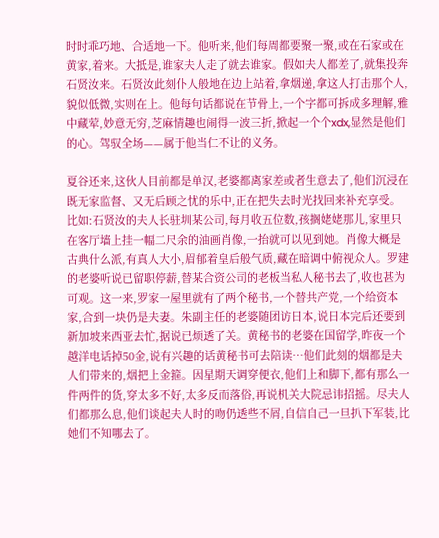时时乖巧地、合适地一下。他听来,他们每周都要聚一聚,或在石家或在黄家,着来。大抵是,谁家夫人走了就去谁家。假如夫人都差了,就集投奔石贤汝来。石贤汝此刻仆人般地在边上站着,拿烟递,拿这人打击那个人,貌似低微,实则在上。他每句话都说在节骨上,一个字都可拆成多理解,雅中藏荤,妙意无穷,芝麻情趣也闹得一波三折,掀起一个个xdx,显然是他们的心。驾驭全场——属于他当仁不让的义务。

夏谷还来,这伙人目前都是单汉,老婆都离家差或者生意去了,他们沉浸在既无家监督、又无后顾之忧的乐中,正在把失去时光找回来补充享受。比如:石贤汝的夫人长驻圳某公司,每月收五位数,孩搁姥姥那儿,家里只在客厅墙上挂一幅二尺余的油画肖像,一抬就可以见到她。肖像大概是古典什么派,有真人大小,眉郁着皇后般气质,藏在暗调中俯视众人。罗建的老婆听说已留职停薪,替某合资公司的老板当私人秘书去了,收也甚为可观。这一来,罗家一屋里就有了两个秘书,一个替共产党,一个给资本家,合到一块仍是夫妻。朱副主任的老婆随团访日本,说日本完后还要到新加坡来西亚去忙,据说已烦透了关。黄秘书的老婆在国留学,昨夜一个越洋电话掉50金,说有兴趣的话黄秘书可去陪读…他们此刻的烟都是夫人们带来的,烟把上金箍。因星期天调穿便衣,他们上和脚下,都有那么一件两件的货,穿太多不好,太多反而落俗,再说机关大院忌讳招摇。尽夫人们都那么息,他们谈起夫人时的吻仍透些不屑,自信自己一旦扒下军装,比她们不知哪去了。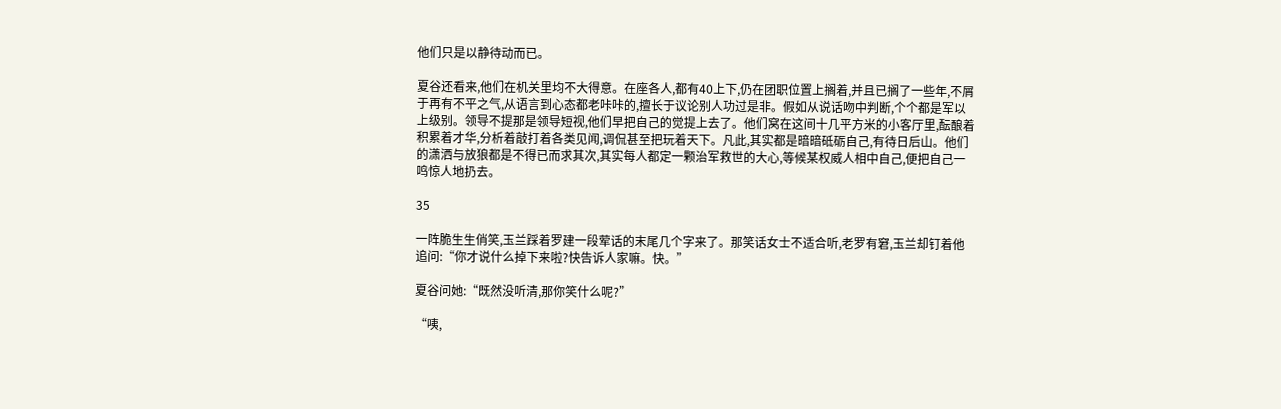他们只是以静待动而已。

夏谷还看来,他们在机关里均不大得意。在座各人,都有40上下,仍在团职位置上搁着,并且已搁了一些年,不屑于再有不平之气,从语言到心态都老咔咔的,擅长于议论别人功过是非。假如从说话吻中判断,个个都是军以上级别。领导不提那是领导短视,他们早把自己的觉提上去了。他们窝在这间十几平方米的小客厅里,酝酿着积累着才华,分析着敲打着各类见闻,调侃甚至把玩着天下。凡此,其实都是暗暗砥砺自己,有待日后山。他们的潇洒与放狼都是不得已而求其次,其实每人都定一颗治军救世的大心,等候某权威人相中自己,便把自己一鸣惊人地扔去。

35

一阵脆生生俏笑,玉兰踩着罗建一段荤话的末尾几个字来了。那笑话女士不适合听,老罗有窘,玉兰却钉着他追问:“你才说什么掉下来啦?快告诉人家嘛。快。”

夏谷问她:“既然没听清,那你笑什么呢?”

“咦,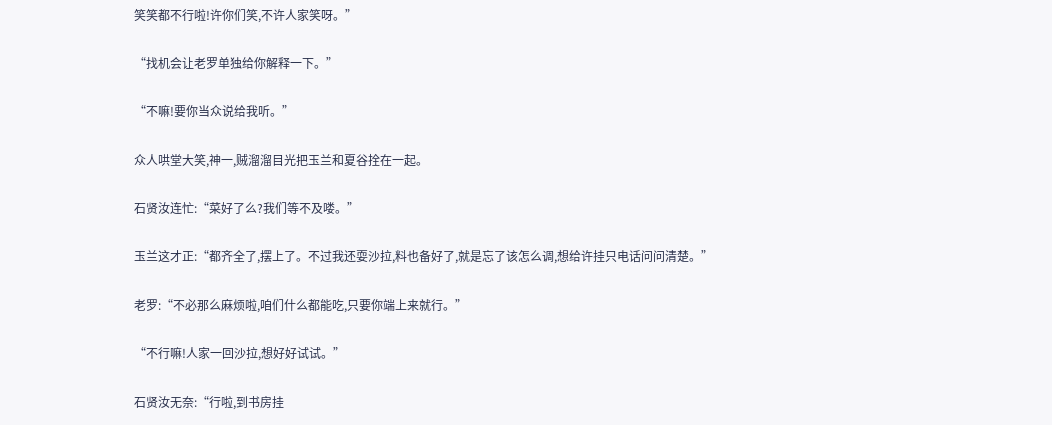笑笑都不行啦!许你们笑,不许人家笑呀。”

“找机会让老罗单独给你解释一下。”

“不嘛!要你当众说给我听。”

众人哄堂大笑,神一,贼溜溜目光把玉兰和夏谷拴在一起。

石贤汝连忙:“菜好了么?我们等不及喽。”

玉兰这才正:“都齐全了,摆上了。不过我还耍沙拉,料也备好了,就是忘了该怎么调,想给许挂只电话问问清楚。”

老罗:“不必那么麻烦啦,咱们什么都能吃,只要你端上来就行。”

“不行嘛!人家一回沙拉,想好好试试。”

石贤汝无奈:“行啦,到书房挂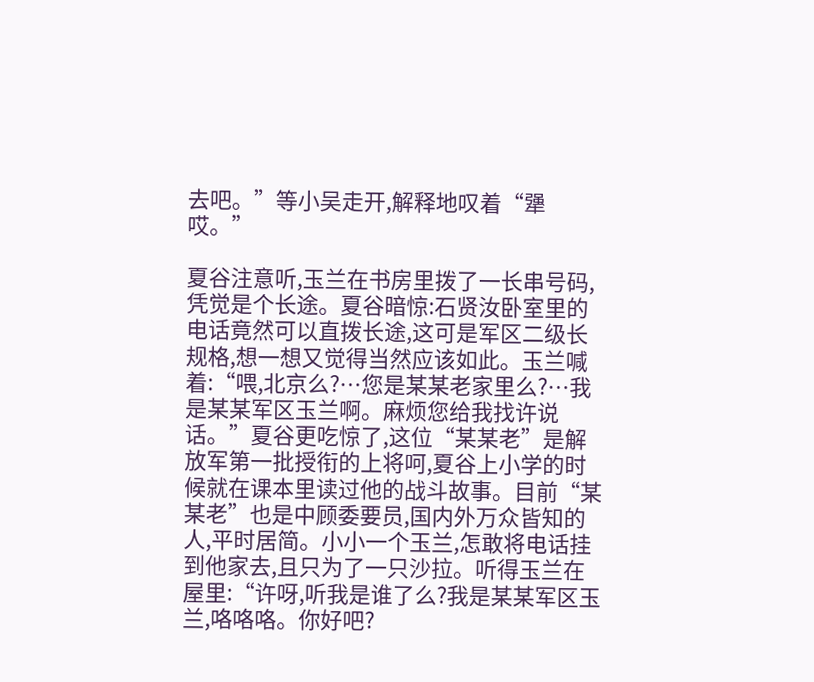去吧。”等小吴走开,解释地叹着“犟哎。”

夏谷注意听,玉兰在书房里拨了一长串号码,凭觉是个长途。夏谷暗惊:石贤汝卧室里的电话竟然可以直拨长途,这可是军区二级长规格,想一想又觉得当然应该如此。玉兰喊着:“喂,北京么?…您是某某老家里么?…我是某某军区玉兰啊。麻烦您给我找许说话。”夏谷更吃惊了,这位“某某老”是解放军第一批授衔的上将呵,夏谷上小学的时候就在课本里读过他的战斗故事。目前“某某老”也是中顾委要员,国内外万众皆知的人,平时居简。小小一个玉兰,怎敢将电话挂到他家去,且只为了一只沙拉。听得玉兰在屋里:“许呀,听我是谁了么?我是某某军区玉兰,咯咯咯。你好吧?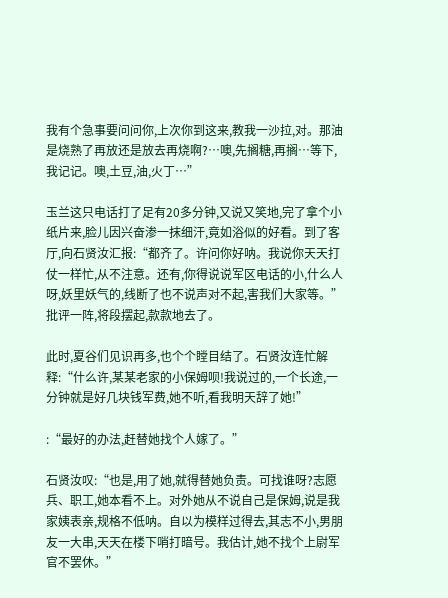我有个急事要问问你,上次你到这来,教我一沙拉,对。那油是烧熟了再放还是放去再烧啊?…噢,先搁糖,再搁…等下,我记记。噢,土豆,油,火丁…”

玉兰这只电话打了足有20多分钟,又说又笑地,完了拿个小纸片来,脸儿因兴奋渗一抹细汗,竟如浴似的好看。到了客厅,向石贤汝汇报:“都齐了。许问你好呐。我说你天天打仗一样忙,从不注意。还有,你得说说军区电话的小,什么人呀,妖里妖气的,线断了也不说声对不起,害我们大家等。”批评一阵,将段摆起,款款地去了。

此时,夏谷们见识再多,也个个瞠目结了。石贤汝连忙解释:“什么许,某某老家的小保姆呗!我说过的,一个长途,一分钟就是好几块钱军费,她不听,看我明天辞了她!”

:“最好的办法,赶替她找个人嫁了。”

石贤汝叹:“也是,用了她,就得替她负责。可找谁呀?志愿兵、职工,她本看不上。对外她从不说自己是保姆,说是我家姨表亲,规格不低呐。自以为模样过得去,其志不小,男朋友一大串,天天在楼下哨打暗号。我估计,她不找个上尉军官不罢休。”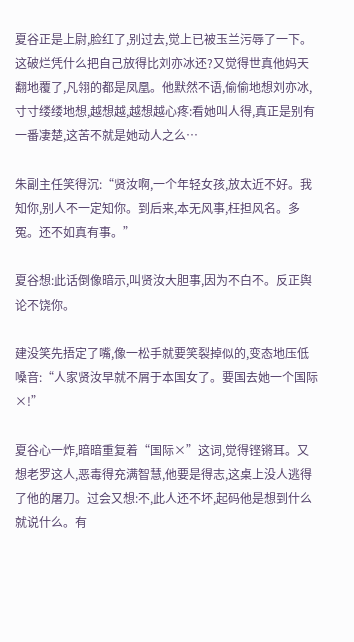夏谷正是上尉,脸红了,别过去,觉上已被玉兰污辱了一下。这破烂凭什么把自己放得比刘亦冰还?又觉得世真他妈天翻地覆了,凡翎的都是凤凰。他默然不语,偷偷地想刘亦冰,寸寸缕缕地想,越想越,越想越心疼:看她叫人得,真正是别有一番凄楚,这苦不就是她动人之么…

朱副主任笑得沉:“贤汝啊,一个年轻女孩,放太近不好。我知你,别人不一定知你。到后来,本无风事,枉担风名。多冤。还不如真有事。”

夏谷想:此话倒像暗示,叫贤汝大胆事,因为不白不。反正舆论不饶你。

建没笑先捂定了嘴,像一松手就要笑裂掉似的,变态地压低嗓音:“人家贤汝早就不屑于本国女了。要国去她一个国际×!”

夏谷心一炸,暗暗重复着“国际×”这词,觉得铿锵耳。又想老罗这人,恶毒得充满智慧,他要是得志,这桌上没人逃得了他的屠刀。过会又想:不,此人还不坏,起码他是想到什么就说什么。有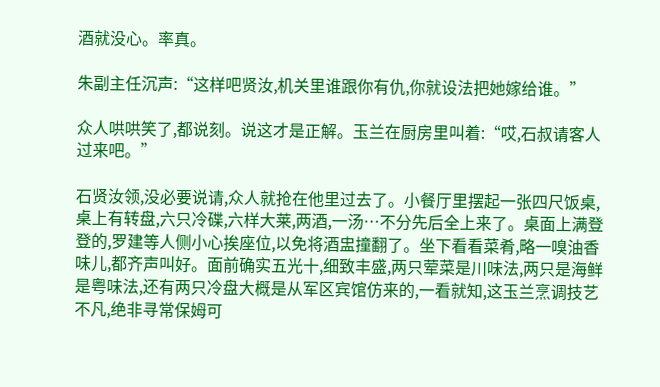酒就没心。率真。

朱副主任沉声:“这样吧贤汝,机关里谁跟你有仇,你就设法把她嫁给谁。”

众人哄哄笑了,都说刻。说这才是正解。玉兰在厨房里叫着:“哎,石叔请客人过来吧。”

石贤汝领,没必要说请,众人就抢在他里过去了。小餐厅里摆起一张四尺饭桌,桌上有转盘,六只冷碟,六样大莱,两酒,一汤…不分先后全上来了。桌面上满登登的,罗建等人侧小心挨座位,以免将酒盅撞翻了。坐下看看菜肴,略一嗅油香味儿,都齐声叫好。面前确实五光十,细致丰盛,两只荤菜是川味法,两只是海鲜是粤味法,还有两只冷盘大概是从军区宾馆仿来的,一看就知,这玉兰烹调技艺不凡,绝非寻常保姆可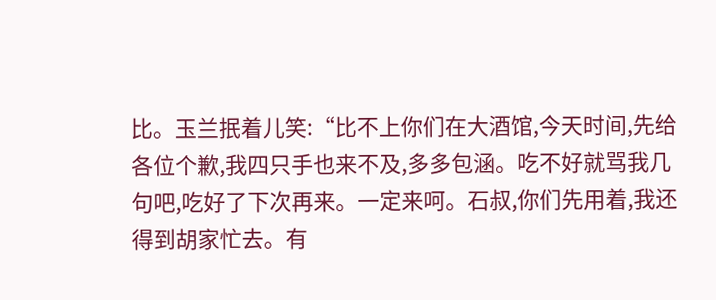比。玉兰抿着儿笑:“比不上你们在大酒馆,今天时间,先给各位个歉,我四只手也来不及,多多包涵。吃不好就骂我几句吧,吃好了下次再来。一定来呵。石叔,你们先用着,我还得到胡家忙去。有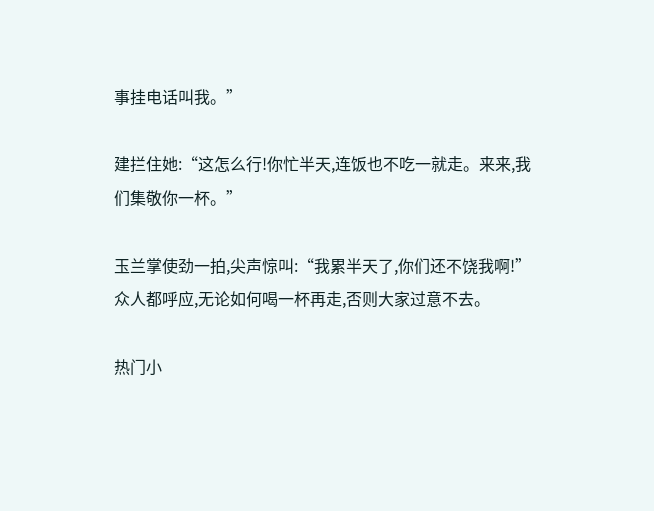事挂电话叫我。”

建拦住她:“这怎么行!你忙半天,连饭也不吃一就走。来来,我们集敬你一杯。”

玉兰掌使劲一拍,尖声惊叫:“我累半天了,你们还不饶我啊!”众人都呼应,无论如何喝一杯再走,否则大家过意不去。

热门小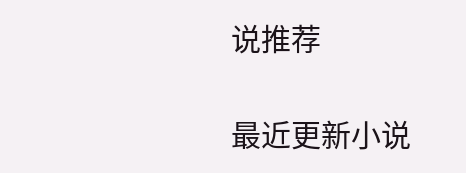说推荐

最近更新小说